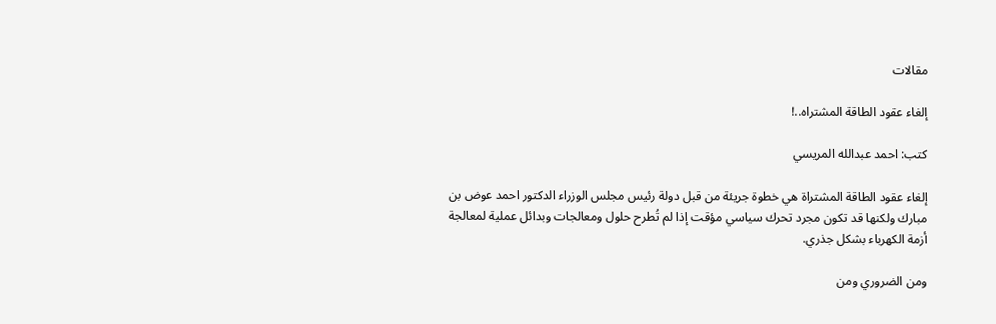مقالات

إلغاء عقود الطاقة المشتراه..!

كتب: احمد عبدالله المريسي

إلغاء عقود الطاقة المشتراة هي خطوة جريئة من قبل دولة رئيس مجلس الوزراء الدكتور احمد عوض بن مبارك ولكنها قد تكون مجرد تحرك سياسي مؤقت إذا لم تُطرح حلول ومعالجات وبدائل عملية لمعالجة أزمة الكهرباء بشكل جذري.

ومن الضروري ومن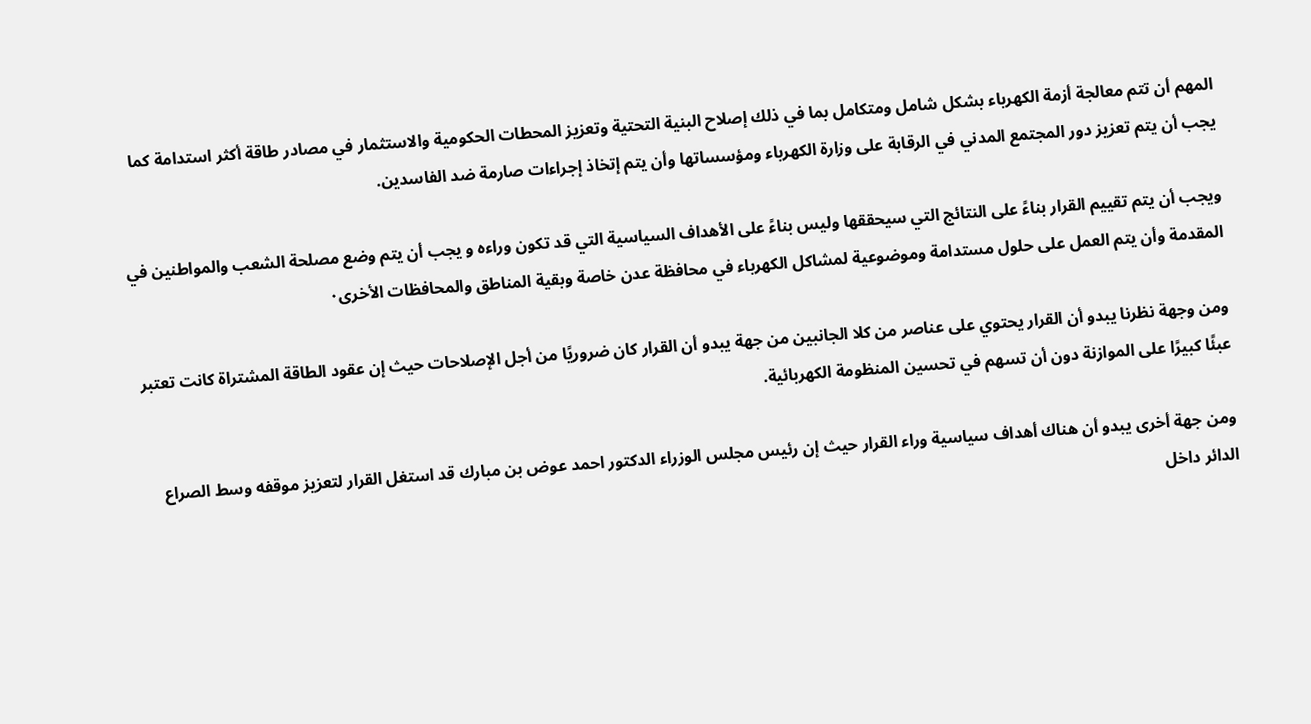المهم أن تتم معالجة أزمة الكهرباء بشكل شامل ومتكامل بما في ذلك إصلاح البنية التحتية وتعزيز المحطات الحكومية والاستثمار في مصادر طاقة أكثر استدامة كما يجب أن يتم تعزيز دور المجتمع المدني في الرقابة على وزارة الكهرباء ومؤسساتها وأن يتم إتخاذ إجراءات صارمة ضد الفاسدين.

ويجب أن يتم تقييم القرار بناءً على النتائج التي سيحققها وليس بناءً على الأهداف السياسية التي قد تكون وراءه و يجب أن يتم وضع مصلحة الشعب والمواطنين في المقدمة وأن يتم العمل على حلول مستدامة وموضوعية لمشاكل الكهرباء في محافظة عدن خاصة وبقية المناطق والمحافظات الأخرى٠

ومن وجهة نظرنا يبدو أن القرار يحتوي على عناصر من كلا الجانبين من جهة يبدو أن القرار كان ضروريًا من أجل الإصلاحات حيث إن عقود الطاقة المشتراة كانت تعتبر عبئًا كبيرًا على الموازنة دون أن تسهم في تحسين المنظومة الكهربائية.

ومن جهة أخرى يبدو أن هناك أهداف سياسية وراء القرار حيث إن رئيس مجلس الوزراء الدكتور احمد عوض بن مبارك قد استغل القرار لتعزيز موقفه وسط الصراع الدائر داخل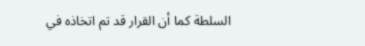السلطة كما أن القرار قد تم اتخاذه في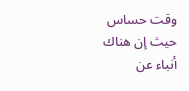وقت حساس حيث إن هناك أنباء عن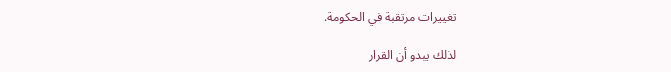تغييرات مرتقبة في الحكومة.

لذلك يبدو أن القرار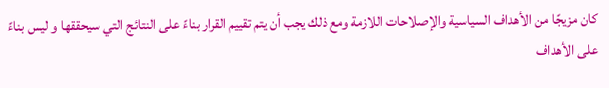كان مزيجًا من الأهداف السياسية والإصلاحات اللازمة ومع ذلك يجب أن يتم تقييم القرار بناءً على النتائج التي سيحققها و ليس بناءً على الأهداف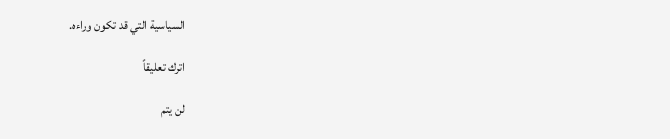السياسية التي قد تكون وراءه.

اترك تعليقاً

لن يتم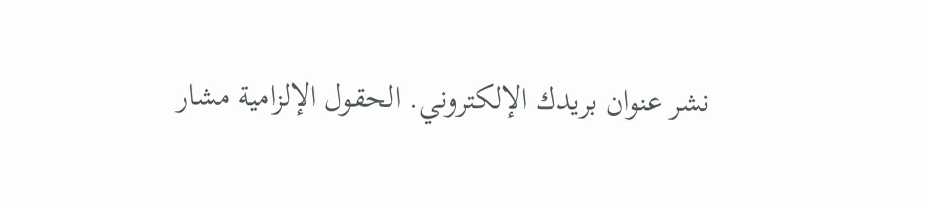نشر عنوان بريدك الإلكتروني. الحقول الإلزامية مشار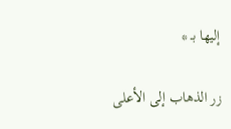إليها بـ *

زر الذهاب إلى الأعلى